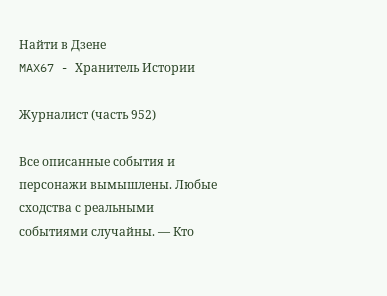Найти в Дзене
MAX67 - Хранитель Истории

Журналист (часть 952)

Все описанные события и персонажи вымышлены. Любые сходства с реальными событиями случайны. — Кто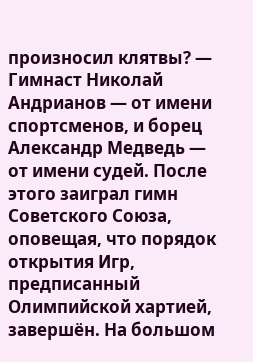произносил клятвы? — Гимнаст Николай Андрианов — от имени спортсменов, и борец Александр Медведь — от имени судей. После этого заиграл гимн Советского Союза, оповещая, что порядок открытия Игр, предписанный Олимпийской хартией, завершён. На большом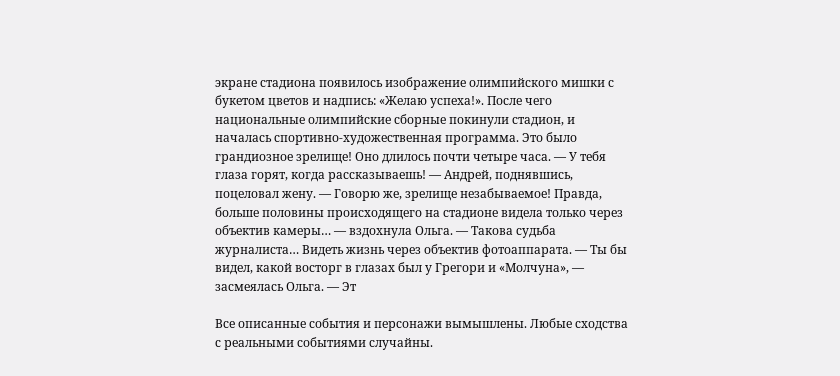экране стадиона появилось изображение олимпийского мишки с букетом цветов и надпись: «Желаю успеха!». После чего национальные олимпийские сборные покинули стадион, и началась спортивно-художественная программа. Это было грандиозное зрелище! Оно длилось почти четыре часа. — У тебя глаза горят, когда рассказываешь! — Андрей, поднявшись, поцеловал жену. — Говорю же, зрелище незабываемое! Правда, больше половины происходящего на стадионе видела только через объектив камеры… — вздохнула Ольга. — Такова судьба журналиста… Видеть жизнь через объектив фотоаппарата. — Ты бы видел, какой восторг в глазах был у Грегори и «Молчуна», — засмеялась Ольга. — Эт

Все описанные события и персонажи вымышлены. Любые сходства с реальными событиями случайны.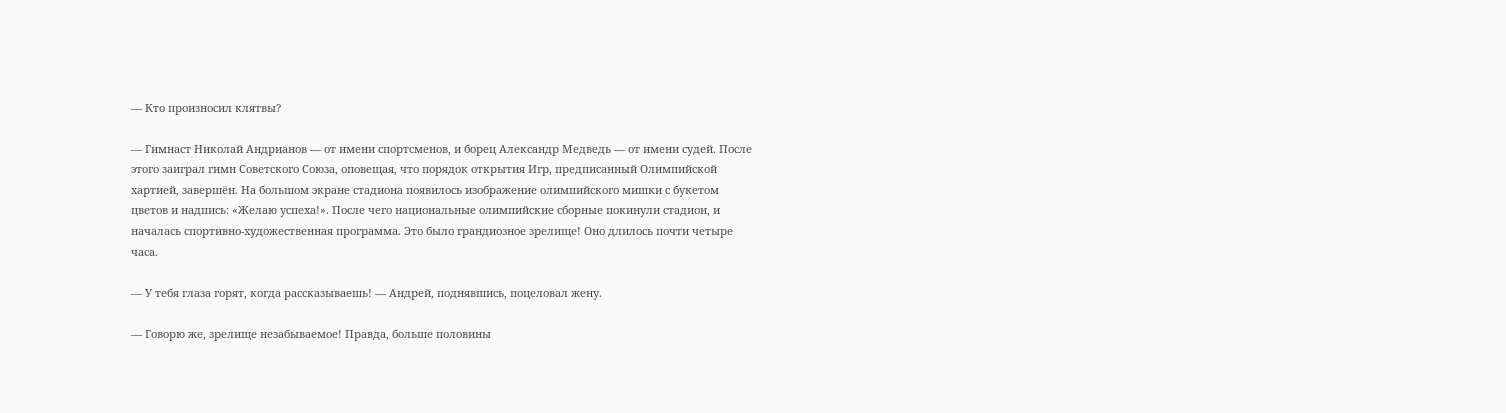— Кто произносил клятвы?

— Гимнаст Николай Андрианов — от имени спортсменов, и борец Александр Медведь — от имени судей. После этого заиграл гимн Советского Союза, оповещая, что порядок открытия Игр, предписанный Олимпийской хартией, завершён. На большом экране стадиона появилось изображение олимпийского мишки с букетом цветов и надпись: «Желаю успеха!». После чего национальные олимпийские сборные покинули стадион, и началась спортивно-художественная программа. Это было грандиозное зрелище! Оно длилось почти четыре часа.

— У тебя глаза горят, когда рассказываешь! — Андрей, поднявшись, поцеловал жену.

— Говорю же, зрелище незабываемое! Правда, больше половины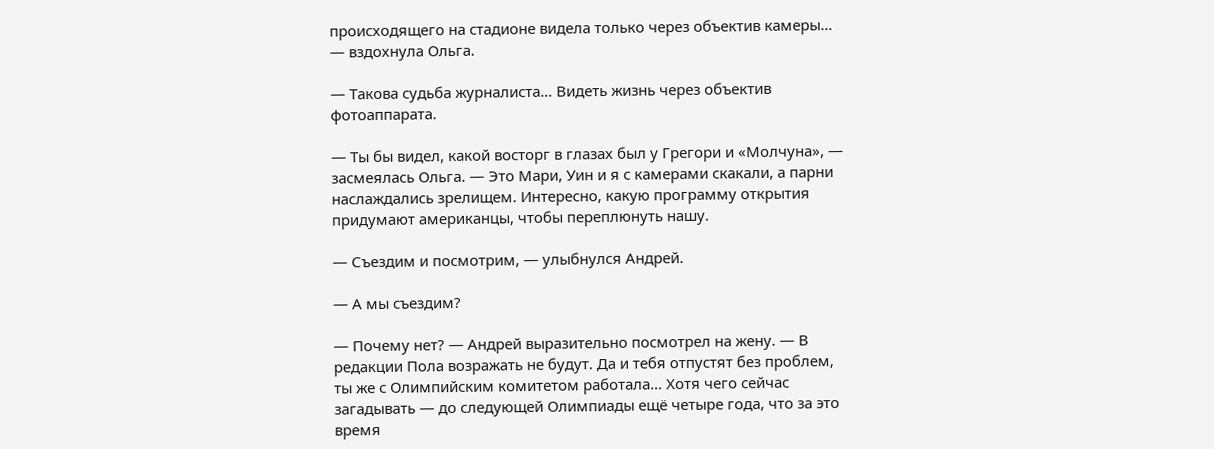происходящего на стадионе видела только через объектив камеры… — вздохнула Ольга.

— Такова судьба журналиста… Видеть жизнь через объектив фотоаппарата.

— Ты бы видел, какой восторг в глазах был у Грегори и «Молчуна», — засмеялась Ольга. — Это Мари, Уин и я с камерами скакали, а парни наслаждались зрелищем. Интересно, какую программу открытия придумают американцы, чтобы переплюнуть нашу.

— Съездим и посмотрим, — улыбнулся Андрей.

— А мы съездим?

— Почему нет? — Андрей выразительно посмотрел на жену. — В редакции Пола возражать не будут. Да и тебя отпустят без проблем, ты же с Олимпийским комитетом работала… Хотя чего сейчас загадывать — до следующей Олимпиады ещё четыре года, что за это время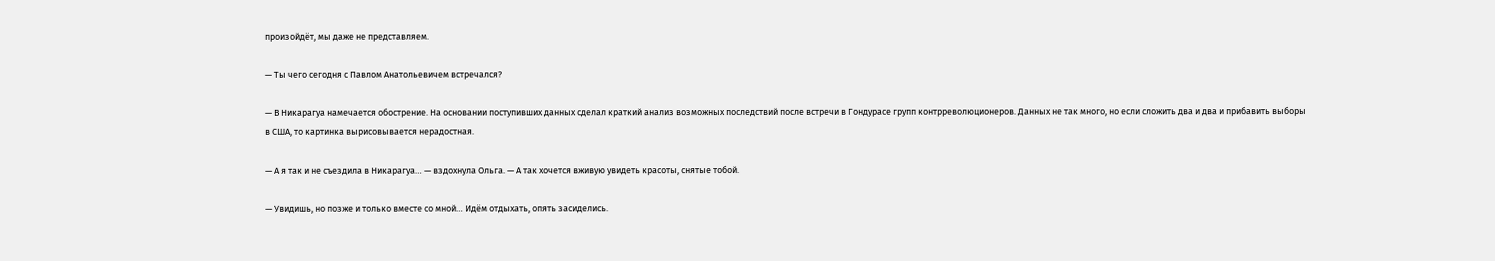произойдёт, мы даже не представляем.

— Ты чего сегодня с Павлом Анатольевичем встречался?

— В Никарагуа намечается обострение. На основании поступивших данных сделал краткий анализ возможных последствий после встречи в Гондурасе групп контрреволюционеров. Данных не так много, но если сложить два и два и прибавить выборы в США, то картинка вырисовывается нерадостная.

— А я так и не съездила в Никарагуа… — вздохнула Ольга. — А так хочется вживую увидеть красоты, снятые тобой.

— Увидишь, но позже и только вместе со мной… Идём отдыхать, опять засиделись.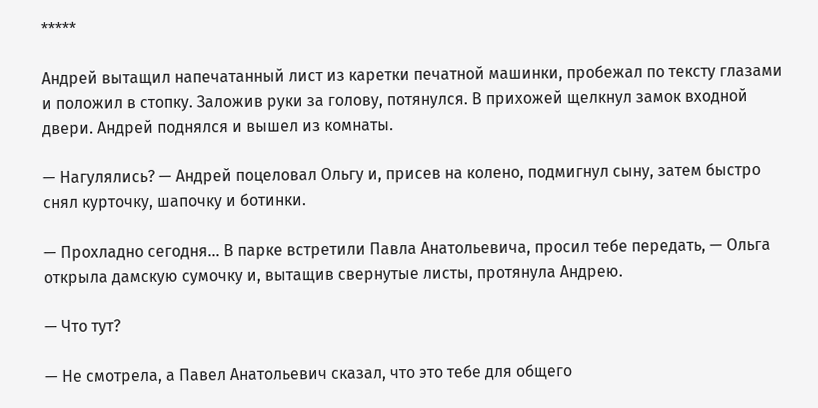*****

Андрей вытащил напечатанный лист из каретки печатной машинки, пробежал по тексту глазами и положил в стопку. Заложив руки за голову, потянулся. В прихожей щелкнул замок входной двери. Андрей поднялся и вышел из комнаты.

— Нагулялись? — Андрей поцеловал Ольгу и, присев на колено, подмигнул сыну, затем быстро снял курточку, шапочку и ботинки.

— Прохладно сегодня… В парке встретили Павла Анатольевича, просил тебе передать, — Ольга открыла дамскую сумочку и, вытащив свернутые листы, протянула Андрею.

— Что тут?

— Не смотрела, а Павел Анатольевич сказал, что это тебе для общего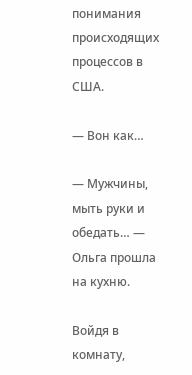понимания происходящих процессов в США.

— Вон как…

— Мужчины, мыть руки и обедать… — Ольга прошла на кухню.

Войдя в комнату,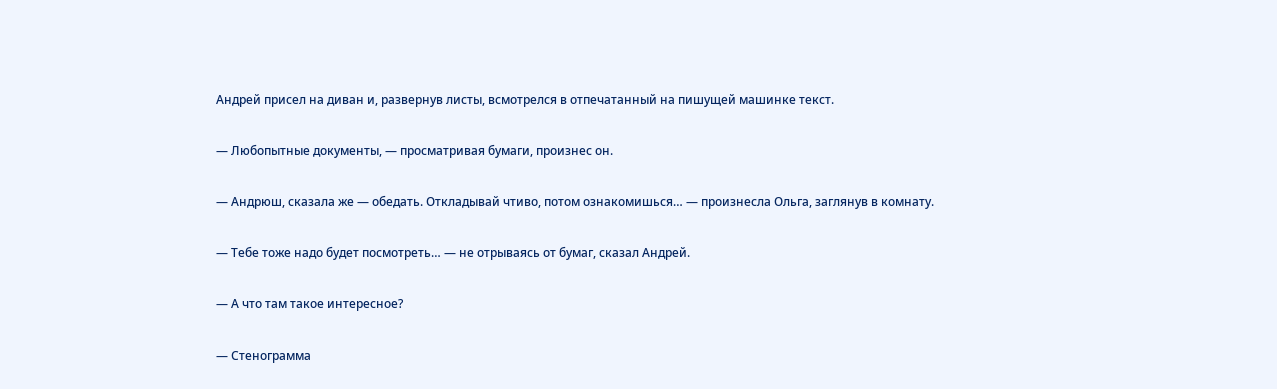Андрей присел на диван и, развернув листы, всмотрелся в отпечатанный на пишущей машинке текст.

— Любопытные документы, — просматривая бумаги, произнес он.

— Андрюш, сказала же — обедать. Откладывай чтиво, потом ознакомишься… — произнесла Ольга, заглянув в комнату.

— Тебе тоже надо будет посмотреть… — не отрываясь от бумаг, сказал Андрей.

— А что там такое интересное?

— Стенограмма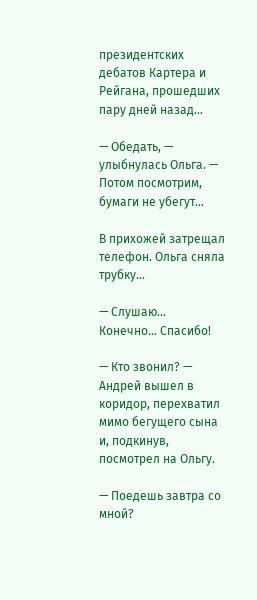президентских дебатов Картера и Рейгана, прошедших пару дней назад…

— Обедать, — улыбнулась Ольга. — Потом посмотрим, бумаги не убегут…

В прихожей затрещал телефон. Ольга сняла трубку…

— Слушаю… Конечно… Спасибо!

— Кто звонил? — Андрей вышел в коридор, перехватил мимо бегущего сына и, подкинув, посмотрел на Ольгу.

— Поедешь завтра со мной?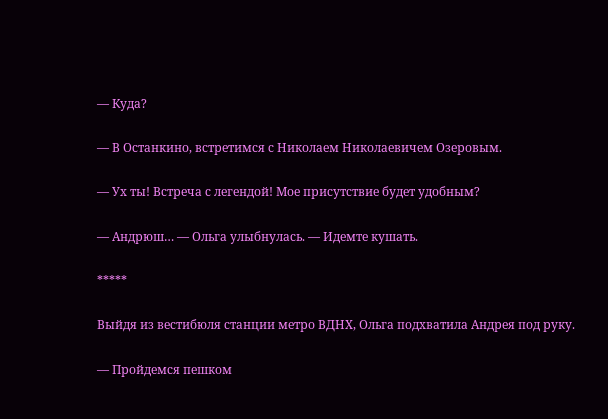— Куда?

— В Останкино, встретимся с Николаем Николаевичем Озеровым.

— Ух ты! Встреча с легендой! Мое присутствие будет удобным?

— Андрюш… — Ольга улыбнулась. — Идемте кушать.

*****

Выйдя из вестибюля станции метро ВДНХ, Ольга подхватила Андрея под руку.

— Пройдемся пешком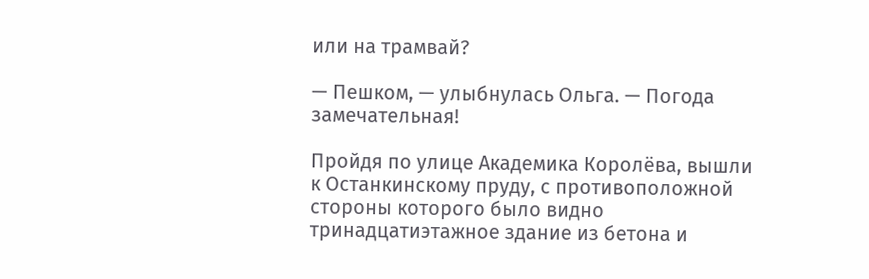или на трамвай?

— Пешком, — улыбнулась Ольга. — Погода замечательная!

Пройдя по улице Академика Королёва, вышли к Останкинскому пруду, с противоположной стороны которого было видно тринадцатиэтажное здание из бетона и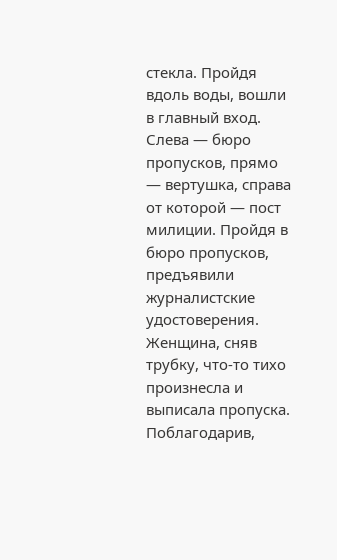стекла. Пройдя вдоль воды, вошли в главный вход. Слева — бюро пропусков, прямо — вертушка, справа от которой — пост милиции. Пройдя в бюро пропусков, предъявили журналистские удостоверения. Женщина, сняв трубку, что-то тихо произнесла и выписала пропуска. Поблагодарив,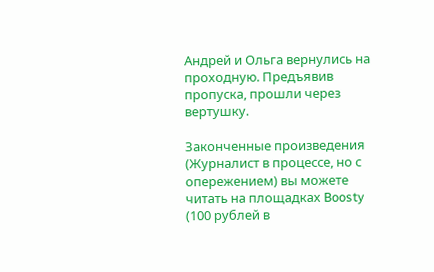Андрей и Ольга вернулись на проходную. Предъявив пропуска, прошли через вертушку.

Законченные произведения (Журналист в процессе, но с опережением) вы можете читать на площадках Boosty (100 рублей в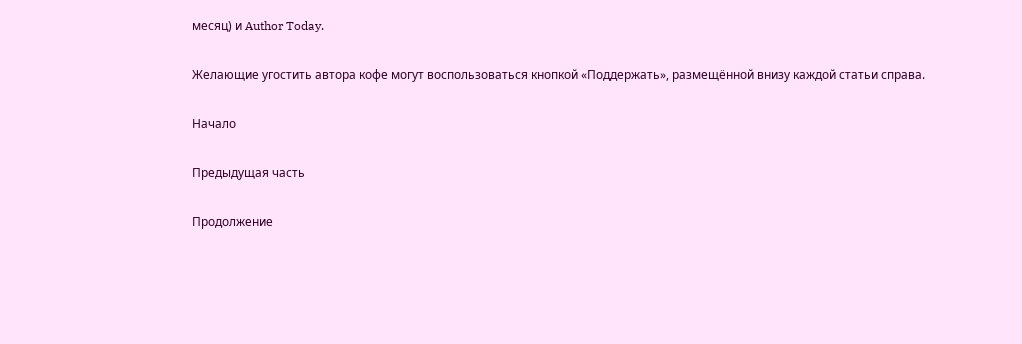месяц) и Author Today.

Желающие угостить автора кофе могут воспользоваться кнопкой «Поддержать», размещённой внизу каждой статьи справа.

Начало

Предыдущая часть

Продолжение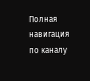Полная навигация по каналу